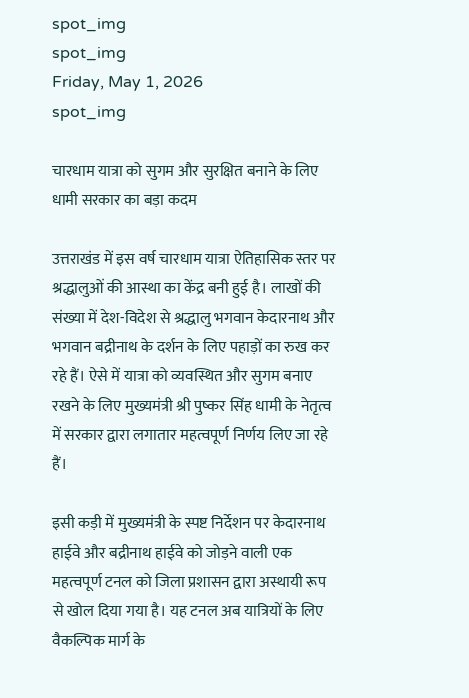spot_img
spot_img
Friday, May 1, 2026
spot_img

चारधाम यात्रा को सुगम और सुरक्षित बनाने के लिए धामी सरकार का बड़ा कदम

उत्तराखंड में इस वर्ष चारधाम यात्रा ऐतिहासिक स्तर पर श्रद्धालुओं की आस्था का केंद्र बनी हुई है। लाखों की संख्या में देश-विदेश से श्रद्धालु भगवान केदारनाथ और भगवान बद्रीनाथ के दर्शन के लिए पहाड़ों का रुख कर रहे हैं। ऐसे में यात्रा को व्यवस्थित और सुगम बनाए रखने के लिए मुख्यमंत्री श्री पुष्कर सिंह धामी के नेतृत्व में सरकार द्वारा लगातार महत्वपूर्ण निर्णय लिए जा रहे हैं।

इसी कड़ी में मुख्यमंत्री के स्पष्ट निर्देशन पर केदारनाथ हाईवे और बद्रीनाथ हाईवे को जोड़ने वाली एक महत्वपूर्ण टनल को जिला प्रशासन द्वारा अस्थायी रूप से खोल दिया गया है। यह टनल अब यात्रियों के लिए वैकल्पिक मार्ग के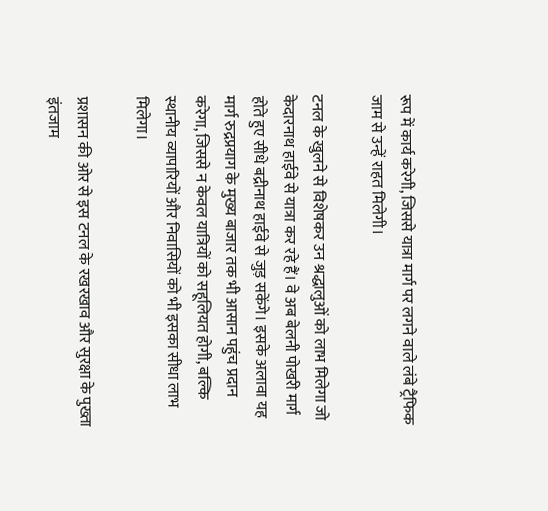रूप में कार्य करेगी, जिससे यात्रा मार्ग पर लगने वाले लंबे ट्रैफिक जाम से उन्हें राहत मिलेगी।

टनल के खुलने से विशेषकर उन श्रद्धालुओं को लाभ मिलेगा जो केदारनाथ हाईवे से यात्रा कर रहे हैं। वे अब बेलनी पोखरी मार्ग होते हुए सीधे बद्रीनाथ हाईवे से जुड़ सकेंगे। इसके अलावा यह मार्ग रुद्रप्रयाग के मुख्य बाजार तक भी आसान पहुंच प्रदान करेगा, जिससे न केवल यात्रियों को सहूलियत होगी, बल्कि स्थानीय व्यापारियों और निवासियों को भी इसका सीधा लाभ मिलेगा।

प्रशासन की ओर से इस टनल के रखरखाव और सुरक्षा के पुख्ता इंतजाम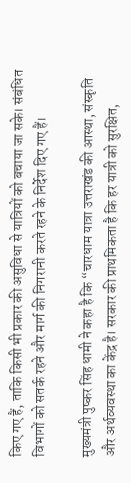किए गए हैं, ताकि किसी भी प्रकार की असुविधा से यात्रियों को बचाया जा सके। संबंधित विभागों को सतर्क रहने और मार्ग की निगरानी करते रहने के निर्देश दिए गए हैं।

मुख्यमंत्री पुष्कर सिंह धामी ने कहा है कि “चारधाम यात्रा उत्तराखंड की आस्था, संस्कृति और अर्थव्यवस्था का केंद्र है। सरकार की प्राथमिकता है कि हर यात्री को सुरक्षित,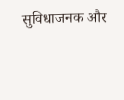सुविधाजनक और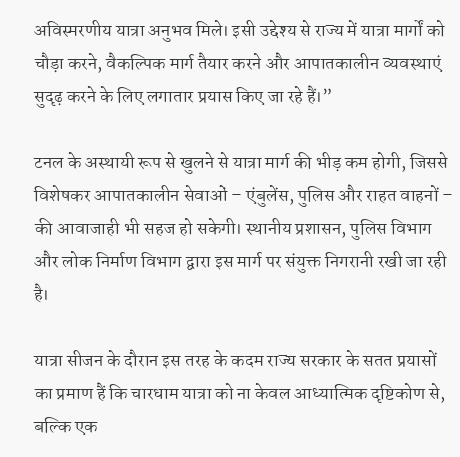अविस्मरणीय यात्रा अनुभव मिले। इसी उद्देश्य से राज्य में यात्रा मार्गों को चौड़ा करने, वैकल्पिक मार्ग तैयार करने और आपातकालीन व्यवस्थाएं सुदृढ़ करने के लिए लगातार प्रयास किए जा रहे हैं।”

टनल के अस्थायी रूप से खुलने से यात्रा मार्ग की भीड़ कम होगी, जिससे विशेषकर आपातकालीन सेवाओं – एंबुलेंस, पुलिस और राहत वाहनों – की आवाजाही भी सहज हो सकेगी। स्थानीय प्रशासन, पुलिस विभाग और लोक निर्माण विभाग द्वारा इस मार्ग पर संयुक्त निगरानी रखी जा रही है।

यात्रा सीजन के दौरान इस तरह के कदम राज्य सरकार के सतत प्रयासों का प्रमाण हैं कि चारधाम यात्रा को ना केवल आध्यात्मिक दृष्टिकोण से, बल्कि एक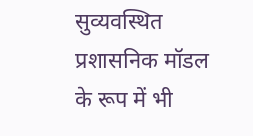सुव्यवस्थित प्रशासनिक मॉडल के रूप में भी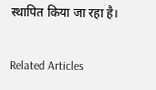स्थापित किया जा रहा है।

Related Articles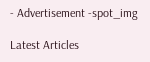- Advertisement -spot_img

Latest Articles